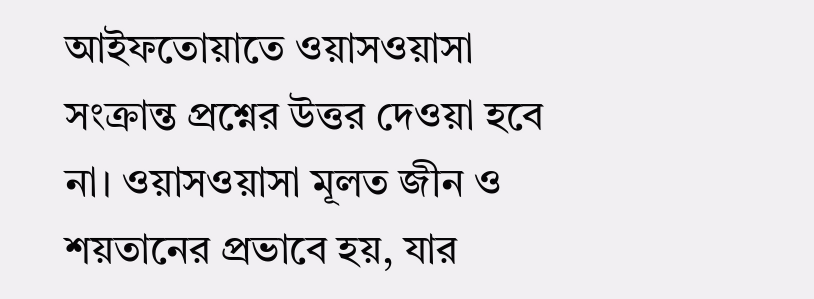আইফতোয়াতে ওয়াসওয়াসা সংক্রান্ত প্রশ্নের উত্তর দেওয়া হবে না। ওয়াসওয়াসা মূলত জীন ও শয়তানের প্রভাবে হয়, যার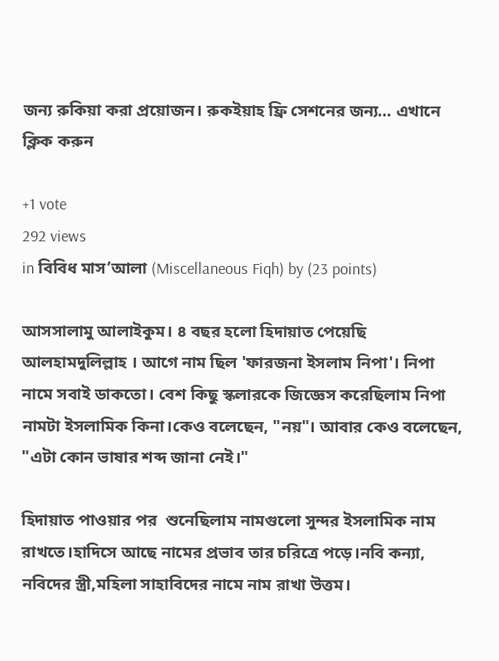জন্য রুকিয়া করা প্রয়োজন। রুকইয়াহ ফ্রি সেশনের জন্য… এখানে ক্লিক করুন

+1 vote
292 views
in বিবিধ মাস’আলা (Miscellaneous Fiqh) by (23 points)

আসসালামু আলাইকুম। ৪ বছর হলো হিদায়াত পেয়েছি আলহামদুলিল্লাহ । আগে নাম ছিল 'ফারজনা ইসলাম নিপা'। নিপা নামে সবাই ডাকতো। বেশ কিছু স্কলারকে জিজ্ঞেস করেছিলাম নিপা নামটা ইসলামিক কিনা।কেও বলেছেন, "নয়"। আবার কেও বলেছেন, "এটা কোন ভাষার শব্দ জানা নেই।"

হিদায়াত পাওয়ার পর  শুনেছিলাম নামগুলো সুন্দর ইসলামিক নাম রাখতে।হাদিসে আছে নামের প্রভাব তার চরিত্রে পড়ে।নবি কন্যা, নবিদের স্ত্রী,মহিলা সাহাবিদের নামে নাম রাখা উত্তম।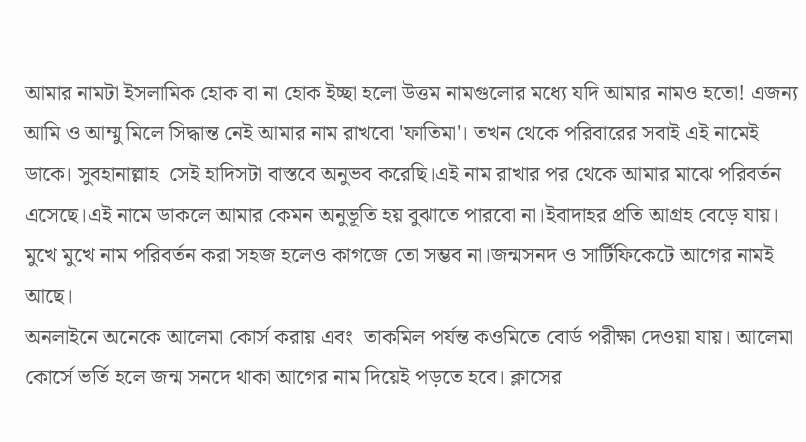আমার নামটা ইসলামিক হোক বা না হোক ইচ্ছা হলো উত্তম নামগুলোর মধ্যে যদি আমার নামও হতো! এজন্য আমি ও আম্মু মিলে সিদ্ধান্ত নেই আমার নাম রাখবো 'ফাতিমা'। তখন থেকে পরিবারের সবাই এই নামেই ডাকে। সুবহানাল্লাহ  সেই হাদিসটা বাস্তবে অনুভব করেছি।এই নাম রাখার পর থেকে আমার মাঝে পরিবর্তন এসেছে।এই নামে ডাকলে আমার কেমন অনুভূতি হয় বুঝাতে পারবো না।ইবাদাহর প্রতি আগ্রহ বেড়ে যায়।
মুখে মুখে নাম পরিবর্তন করা সহজ হলেও কাগজে তো সম্ভব না।জন্মসনদ ও সার্টিফিকেটে আগের নামই আছে।
অনলাইনে অনেকে আলেমা কোর্স করায় এবং  তাকমিল পর্যন্ত কওমিতে বোর্ড পরীক্ষা দেওয়া যায়। আলেমা কোর্সে ভর্তি হলে জন্ম সনদে থাকা আগের নাম দিয়েই পড়তে হবে। ক্লাসের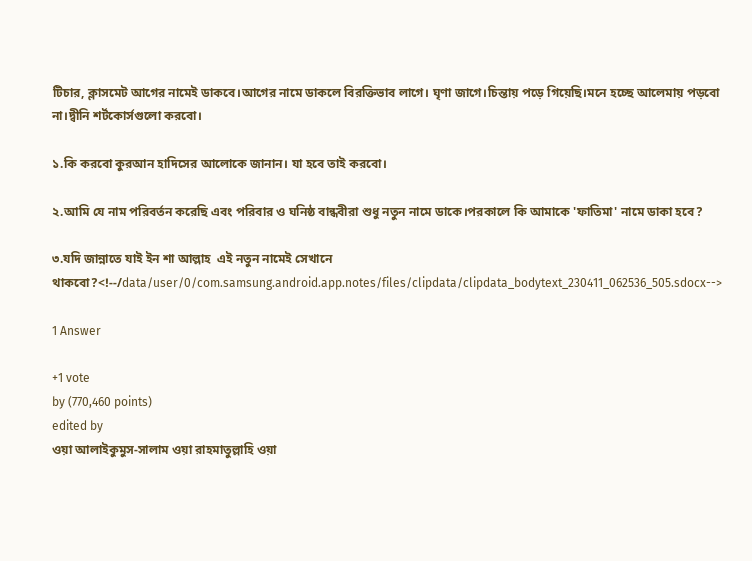টিচার, ক্লাসমেট আগের নামেই ডাকবে।আগের নামে ডাকলে বিরক্তিভাব লাগে। ঘৃণা জাগে।চিন্তায় পড়ে গিয়েছি।মনে হচ্ছে আলেমায় পড়বো না।দ্বীনি শর্টকোর্সগুলো করবো।

১.কি করবো কুরআন হাদিসের আলোকে জানান। যা হবে তাই করবো।

২.আমি যে নাম পরিবর্তন করেছি এবং পরিবার ও ঘনিষ্ঠ বান্ধবীরা শুধু নতুন নামে ডাকে।পরকালে কি আমাকে 'ফাতিমা' নামে ডাকা হবে?

৩.যদি জান্নাতে যাই ইন শা আল্লাহ  এই নতুন নামেই সেখানে থাকবো?<!--/data/user/0/com.samsung.android.app.notes/files/clipdata/clipdata_bodytext_230411_062536_505.sdocx-->

1 Answer

+1 vote
by (770,460 points)
edited by
ওয়া আলাইকুমুস-সালাম ওয়া রাহমাতুল্লাহি ওয়া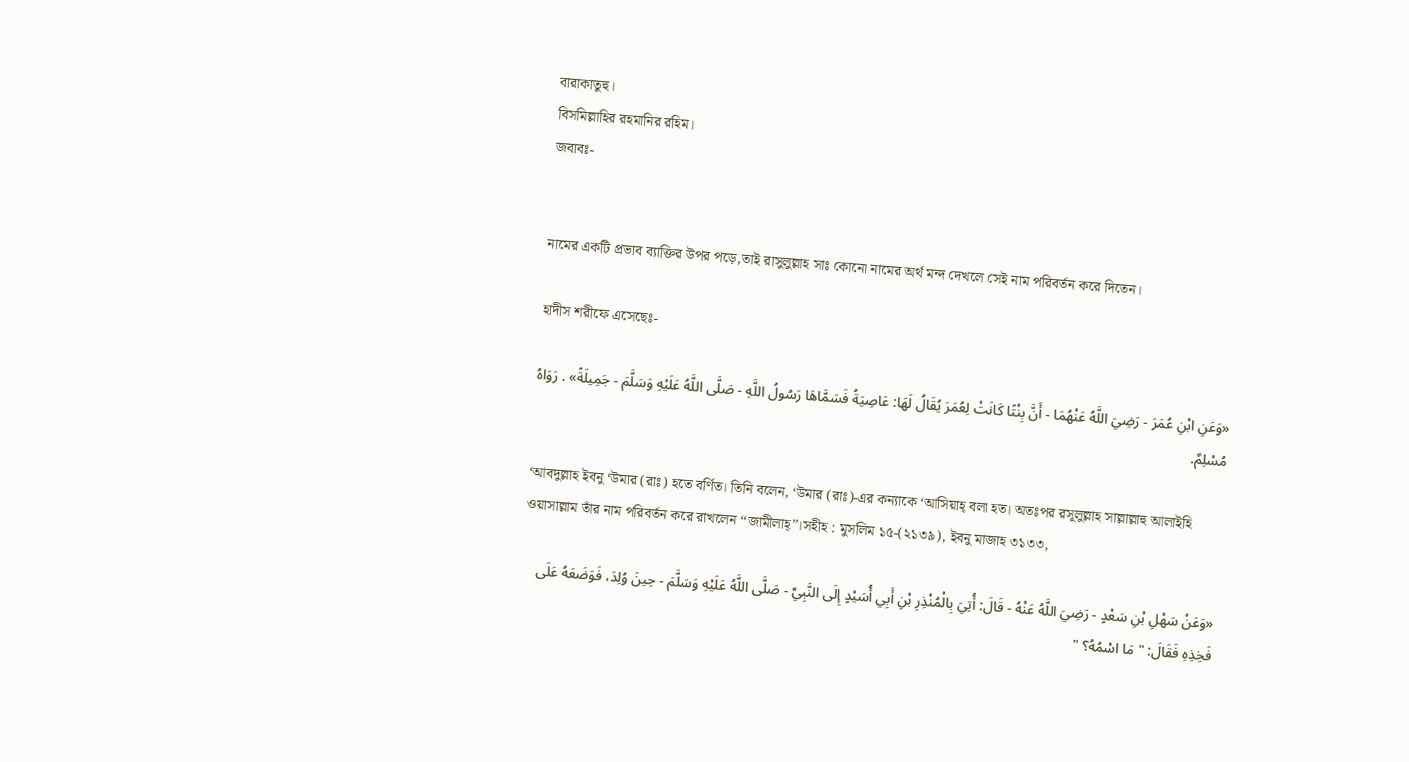বারাকাতুহু।
বিসমিল্লাহির রহমানির রহিম।
জবাবঃ-


নামের একটি প্রভাব ব্যাক্তির উপর পড়ে,তাই রাসুলুল্লাহ সাঃ কোনো নামের অর্থ মন্দ দেখলে সেই নাম পরিবর্তন করে দিতেন।

হাদীস শরীফে এসেছেঃ-

«وَعَنِ ابْنِ عُمَرَ - رَضِيَ اللَّهُ عَنْهُمَا - أَنَّ بِنْتًا كَانَتْ لِعُمَرَ يُقَالُ لَهَا: عَاصِيَةُ فَسَمَّاهَا رَسُولُ اللَّهِ - صَلَّى اللَّهُ عَلَيْهِ وَسَلَّمَ - جَمِيلَةً» . رَوَاهُ مُسْلِمٌ.

‘আবদুল্লাহ ইবনু ‘উমার (রাঃ) হতে বর্ণিত। তিনি বলেন, ‘উমার (রাঃ)-এর কন্যাকে ‘আসিয়াহ্ বলা হত। অতঃপর রসূলুল্লাহ সাল্লাল্লাহু আলাইহি ওয়াসাল্লাম তাঁর নাম পরিবর্তন করে রাখলেন ‘‘জামীলাহ্’’।সহীহ : মুসলিম ১৫-(২১৩৯), ইবনু মাজাহ ৩১৩৩,

«وَعَنْ سَهْلِ بْنِ سَعْدٍ - رَضِيَ اللَّهُ عَنْهُ - قَالَ: أُتِيَ بِالْمُنْذِرِ بْنِ أَبِي أُسَيْدٍ إِلَى النَّبِيِّ - صَلَّى اللَّهُ عَلَيْهِ وَسَلَّمَ - حِينَ وُلِدَ، فَوَضَعَهُ عَلَى فَخِذِهِ فَقَالَ: " مَا اسْمُهُ؟ "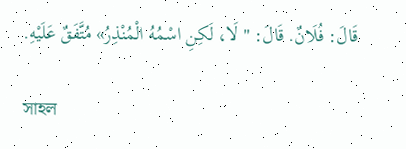قَالَ: فُلَانٌ. قَالَ: " لَا، لَكِنِ اسْمُهُ الْمُنْذِرُ» مُتَّفَقٌ عَلَيْهِ.

সাহল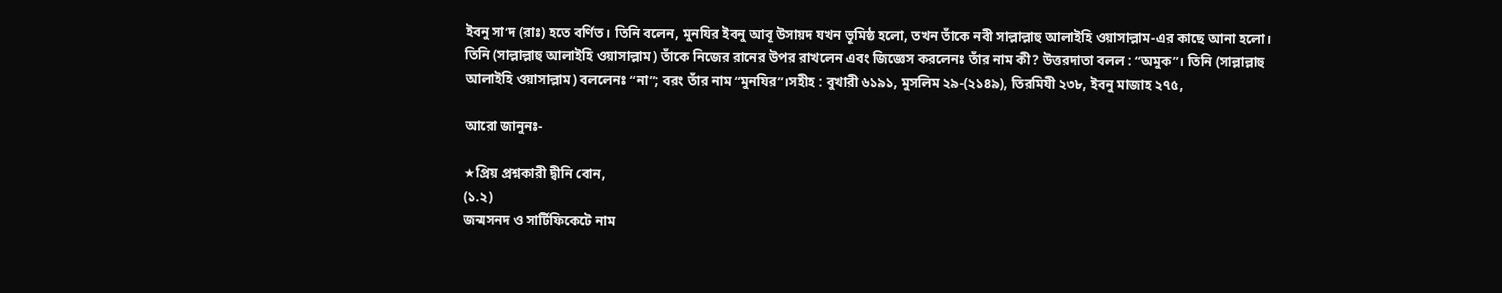ইবনু সা‘দ (রাঃ) হতে বর্ণিত। তিনি বলেন, মুনযির ইবনু আবূ উসায়দ যখন ভূমিষ্ঠ হলো, তখন তাঁকে নবী সাল্লাল্লাহু আলাইহি ওয়াসাল্লাম-এর কাছে আনা হলো। তিনি (সাল্লাল্লাহু আলাইহি ওয়াসাল্লাম) তাঁকে নিজের রানের উপর রাখলেন এবং জিজ্ঞেস করলেনঃ তাঁর নাম কী? উত্তরদাতা বলল : ‘‘অমুক’’। তিনি (সাল্লাল্লাহু আলাইহি ওয়াসাল্লাম) বললেনঃ ‘‘না’’; বরং তাঁর নাম ‘‘মুনযির’’।সহীহ : বুখারী ৬১৯১, মুসলিম ২৯-(২১৪৯), তিরমিযী ২৩৮, ইবনু মাজাহ ২৭৫,

আরো জানুনঃ-

★প্রিয় প্রশ্নকারী দ্বীনি বোন,
(১.২)
জন্মসনদ ও সার্টিফিকেটে নাম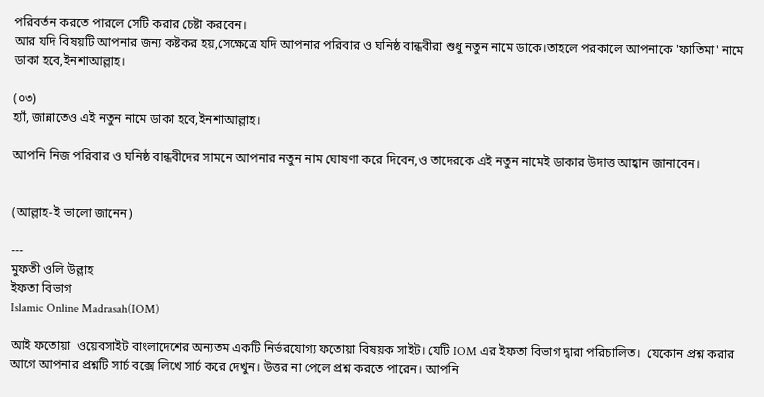পরিবর্তন করতে পারলে সেটি করার চেষ্টা করবেন।
আর যদি বিষয়টি আপনার জন্য কষ্টকর হয়,সেক্ষেত্রে যদি আপনার পরিবার ও ঘনিষ্ঠ বান্ধবীরা শুধু নতুন নামে ডাকে।তাহলে পরকালে আপনাকে 'ফাতিমা' নামে ডাকা হবে,ইনশাআল্লাহ।

(০৩)
হ্যাঁ, জান্নাতেও এই নতুন নামে ডাকা হবে,ইনশাআল্লাহ।

আপনি নিজ পরিবার ও ঘনিষ্ঠ বান্ধবীদের সামনে আপনার নতুন নাম ঘোষণা করে দিবেন,ও তাদেরকে এই নতুন নামেই ডাকার উদাত্ত আহ্বান জানাবেন।


(আল্লাহ-ই ভালো জানেন)

---
মুফতী ওলি উল্লাহ
ইফতা বিভাগ
Islamic Online Madrasah(IOM)

আই ফতোয়া  ওয়েবসাইট বাংলাদেশের অন্যতম একটি নির্ভরযোগ্য ফতোয়া বিষয়ক সাইট। যেটি IOM এর ইফতা বিভাগ দ্বারা পরিচালিত।  যেকোন প্রশ্ন করার আগে আপনার প্রশ্নটি সার্চ বক্সে লিখে সার্চ করে দেখুন। উত্তর না পেলে প্রশ্ন করতে পারেন। আপনি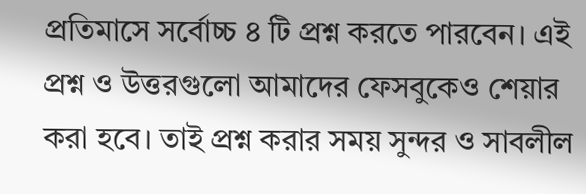প্রতিমাসে সর্বোচ্চ ৪ টি প্রশ্ন করতে পারবেন। এই প্রশ্ন ও উত্তরগুলো আমাদের ফেসবুকেও শেয়ার করা হবে। তাই প্রশ্ন করার সময় সুন্দর ও সাবলীল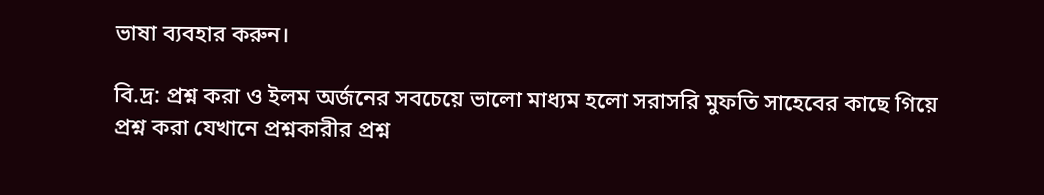ভাষা ব্যবহার করুন।

বি.দ্র: প্রশ্ন করা ও ইলম অর্জনের সবচেয়ে ভালো মাধ্যম হলো সরাসরি মুফতি সাহেবের কাছে গিয়ে প্রশ্ন করা যেখানে প্রশ্নকারীর প্রশ্ন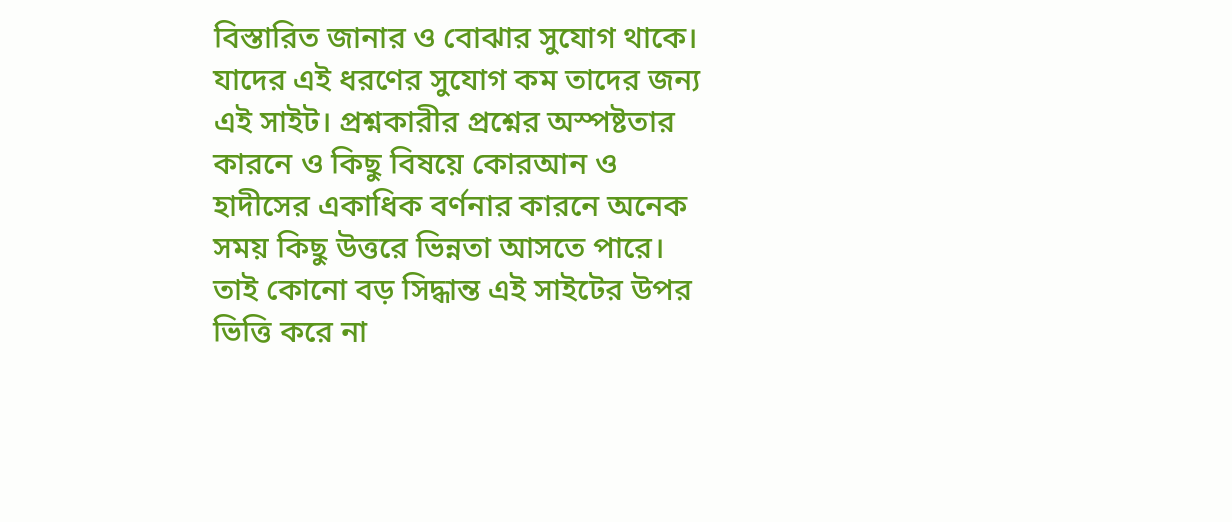বিস্তারিত জানার ও বোঝার সুযোগ থাকে। যাদের এই ধরণের সুযোগ কম তাদের জন্য এই সাইট। প্রশ্নকারীর প্রশ্নের অস্পষ্টতার কারনে ও কিছু বিষয়ে কোরআন ও হাদীসের একাধিক বর্ণনার কারনে অনেক সময় কিছু উত্তরে ভিন্নতা আসতে পারে। তাই কোনো বড় সিদ্ধান্ত এই সাইটের উপর ভিত্তি করে না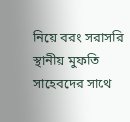নিয়ে বরং সরাসরি স্থানীয় মুফতি সাহেবদের সাথে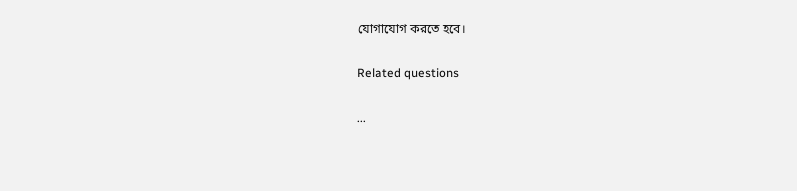যোগাযোগ করতে হবে।

Related questions

...